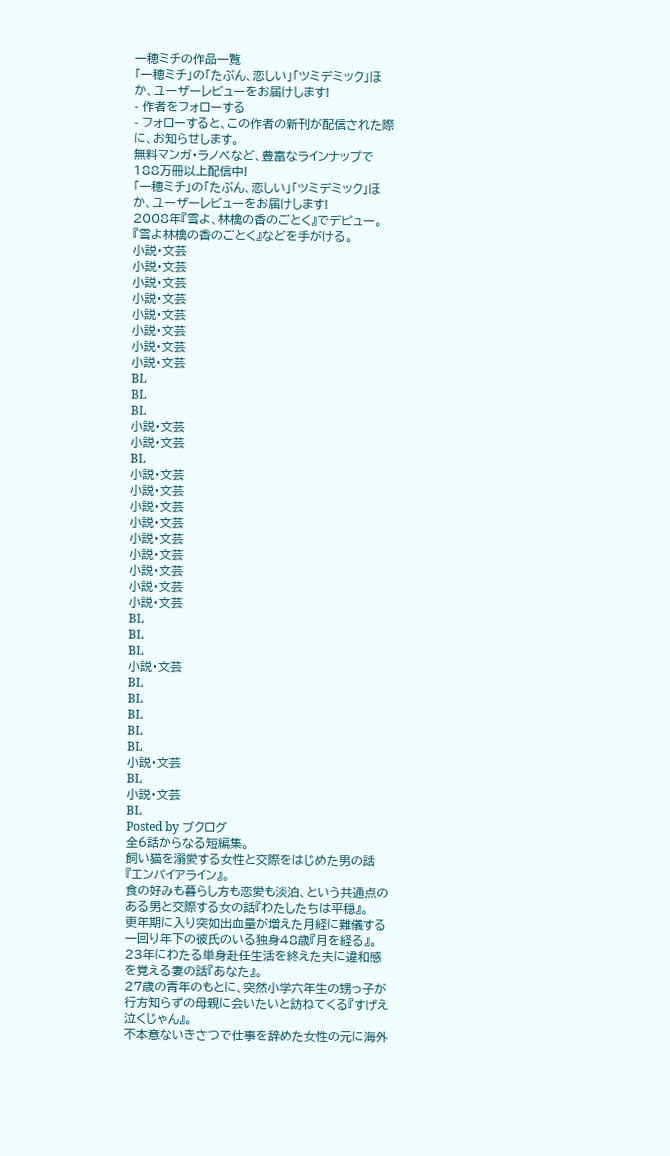一穂ミチの作品一覧
「一穂ミチ」の「たぶん、恋しい」「ツミデミック」ほか、ユーザーレビューをお届けします!
- 作者をフォローする
- フォローすると、この作者の新刊が配信された際に、お知らせします。
無料マンガ・ラノベなど、豊富なラインナップで188万冊以上配信中!
「一穂ミチ」の「たぶん、恋しい」「ツミデミック」ほか、ユーザーレビューをお届けします!
2008年『雪よ、林檎の香のごとく』でデビュー。『雪よ林檎の香のごとく』などを手がける。
小説・文芸
小説・文芸
小説・文芸
小説・文芸
小説・文芸
小説・文芸
小説・文芸
小説・文芸
BL
BL
BL
小説・文芸
小説・文芸
BL
小説・文芸
小説・文芸
小説・文芸
小説・文芸
小説・文芸
小説・文芸
小説・文芸
小説・文芸
小説・文芸
BL
BL
BL
小説・文芸
BL
BL
BL
BL
BL
小説・文芸
BL
小説・文芸
BL
Posted by ブクログ
全6話からなる短編集。
飼い猫を溺愛する女性と交際をはじめた男の話『エンパイアライン』。
食の好みも暮らし方も恋愛も淡泊、という共通点のある男と交際する女の話『わたしたちは平穏』。
更年期に入り突如出血量が増えた月経に難儀する一回り年下の彼氏のいる独身48歳『月を経る』。
23年にわたる単身赴任生活を終えた夫に違和感を覚える妻の話『あなた』。
27歳の青年のもとに、突然小学六年生の甥っ子が行方知らずの母親に会いたいと訪ねてくる『すげえ泣くじゃん』。
不本意ないきさつで仕事を辞めた女性の元に海外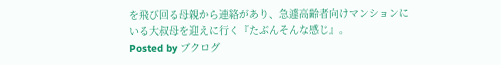を飛び回る母親から連絡があり、急遽高齢者向けマンションにいる大叔母を迎えに行く『たぶんそんな感じ』。
Posted by ブクログ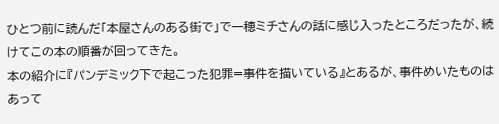ひとつ前に読んだ「本屋さんのある街で」で一穂ミチさんの話に感じ入ったところだったが、続けてこの本の順番が回ってきた。
本の紹介に『パンデミック下で起こった犯罪=事件を描いている』とあるが、事件めいたものはあって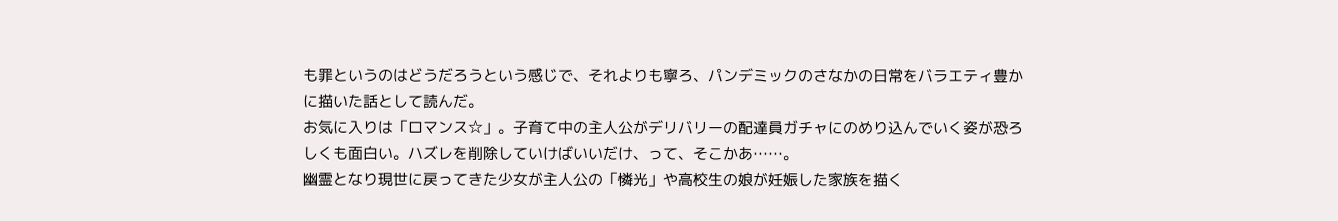も罪というのはどうだろうという感じで、それよりも寧ろ、パンデミックのさなかの日常をバラエティ豊かに描いた話として読んだ。
お気に入りは「ロマンス☆」。子育て中の主人公がデリバリーの配達員ガチャにのめり込んでいく姿が恐ろしくも面白い。ハズレを削除していけばいいだけ、って、そこかあ……。
幽霊となり現世に戻ってきた少女が主人公の「憐光」や高校生の娘が妊娠した家族を描く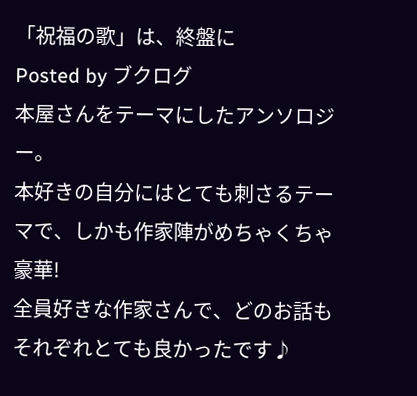「祝福の歌」は、終盤に
Posted by ブクログ
本屋さんをテーマにしたアンソロジー。
本好きの自分にはとても刺さるテーマで、しかも作家陣がめちゃくちゃ豪華!
全員好きな作家さんで、どのお話もそれぞれとても良かったです♪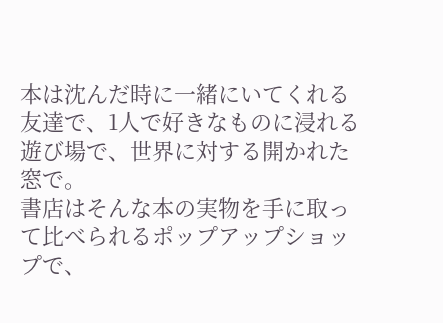本は沈んだ時に一緒にいてくれる友達で、1人で好きなものに浸れる遊び場で、世界に対する開かれた窓で。
書店はそんな本の実物を手に取って比べられるポップアップショップで、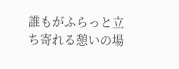誰もがふらっと立ち寄れる憩いの場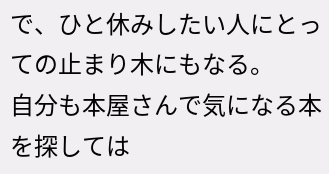で、ひと休みしたい人にとっての止まり木にもなる。
自分も本屋さんで気になる本を探しては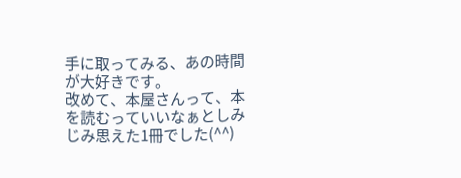手に取ってみる、あの時間が大好きです。
改めて、本屋さんって、本を読むっていいなぁとしみじみ思えた1冊でした(^^)